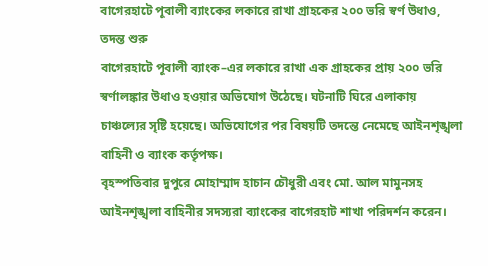বাগেরহাটে পূবালী ব্যাংকের লকারে রাখা গ্রাহকের ২০০ ভরি স্বর্ণ উধাও, তদন্ত শুরু
বাগেরহাটে পূবালী ব্যাংক–এর লকারে রাখা এক গ্রাহকের প্রায় ২০০ ভরি স্বর্ণালঙ্কার উধাও হওয়ার অভিযোগ উঠেছে। ঘটনাটি ঘিরে এলাকায় চাঞ্চল্যের সৃষ্টি হয়েছে। অভিযোগের পর বিষয়টি তদন্তে নেমেছে আইনশৃঙ্খলা বাহিনী ও ব্যাংক কর্তৃপক্ষ।
বৃহস্পতিবার দুপুরে মোহাম্মাদ হাচান চৌধুরী এবং মো. আল মামুনসহ আইনশৃঙ্খলা বাহিনীর সদস্যরা ব্যাংকের বাগেরহাট শাখা পরিদর্শন করেন।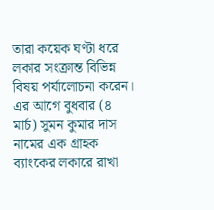তারা কয়েক ঘণ্টা ধরে লকার সংক্রান্ত বিভিন্ন বিষয় পর্যালোচনা করেন। এর আগে বুধবার (৪ মার্চ) সুমন কুমার দাস নামের এক গ্রাহক ব্যাংকের লকারে রাখা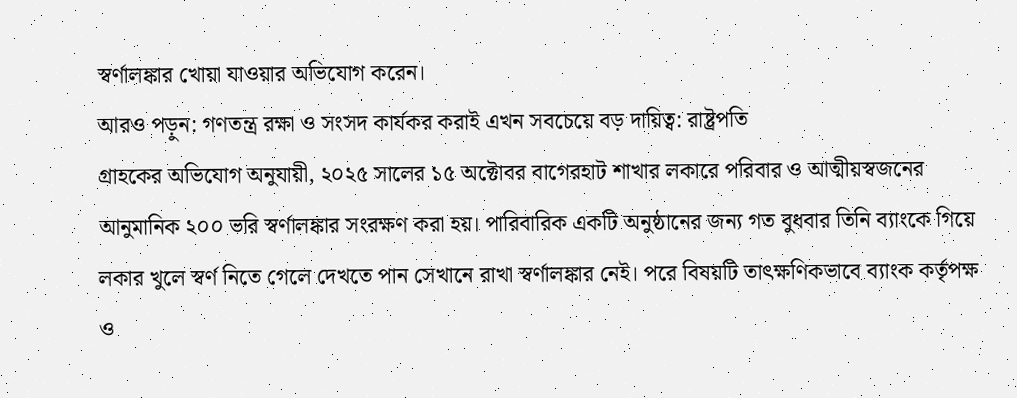স্বর্ণালঙ্কার খোয়া যাওয়ার অভিযোগ করেন।
আরও পড়ুন: গণতন্ত্র রক্ষা ও সংসদ কার্যকর করাই এখন সবচেয়ে বড় দায়িত্ব: রাষ্ট্রপতি
গ্রাহকের অভিযোগ অনুযায়ী, ২০২৫ সালের ১৫ অক্টোবর বাগেরহাট শাখার লকারে পরিবার ও আত্মীয়স্বজনের আনুমানিক ২০০ ভরি স্বর্ণালঙ্কার সংরক্ষণ করা হয়। পারিবারিক একটি অনুষ্ঠানের জন্য গত বুধবার তিনি ব্যাংকে গিয়ে লকার খুলে স্বর্ণ নিতে গেলে দেখতে পান সেখানে রাখা স্বর্ণালঙ্কার নেই। পরে বিষয়টি তাৎক্ষণিকভাবে ব্যাংক কর্তৃপক্ষ ও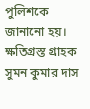পুলিশকে জানানো হয়।
ক্ষতিগ্রস্ত গ্রাহক সুমন কুমার দাস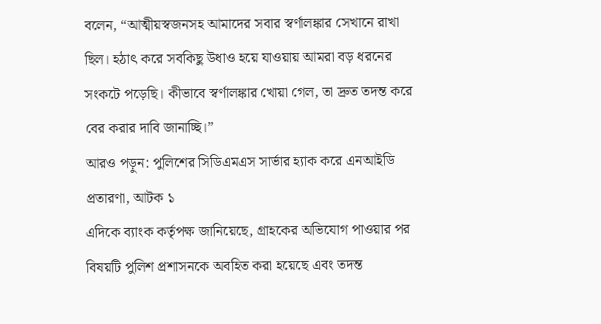বলেন, “আত্মীয়স্বজনসহ আমাদের সবার স্বর্ণালঙ্কার সেখানে রাখা ছিল। হঠাৎ করে সবকিছু উধাও হয়ে যাওয়ায় আমরা বড় ধরনের সংকটে পড়েছি। কীভাবে স্বর্ণালঙ্কার খোয়া গেল, তা দ্রুত তদন্ত করে বের করার দাবি জানাচ্ছি।”
আরও পড়ুন: পুলিশের সিডিএমএস সার্ভার হ্যাক করে এনআইডি প্রতারণা, আটক ১
এদিকে ব্যাংক কর্তৃপক্ষ জানিয়েছে, গ্রাহকের অভিযোগ পাওয়ার পর বিষয়টি পুলিশ প্রশাসনকে অবহিত করা হয়েছে এবং তদন্ত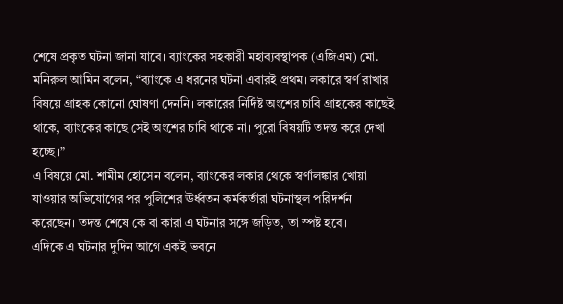শেষে প্রকৃত ঘটনা জানা যাবে। ব্যাংকের সহকারী মহাব্যবস্থাপক (এজিএম) মো. মনিরুল আমিন বলেন, “ব্যাংকে এ ধরনের ঘটনা এবারই প্রথম। লকারে স্বর্ণ রাখার বিষয়ে গ্রাহক কোনো ঘোষণা দেননি। লকারের নির্দিষ্ট অংশের চাবি গ্রাহকের কাছেই থাকে, ব্যাংকের কাছে সেই অংশের চাবি থাকে না। পুরো বিষয়টি তদন্ত করে দেখা হচ্ছে।”
এ বিষয়ে মো. শামীম হোসেন বলেন, ব্যাংকের লকার থেকে স্বর্ণালঙ্কার খোয়া যাওয়ার অভিযোগের পর পুলিশের ঊর্ধ্বতন কর্মকর্তারা ঘটনাস্থল পরিদর্শন করেছেন। তদন্ত শেষে কে বা কারা এ ঘটনার সঙ্গে জড়িত, তা স্পষ্ট হবে।
এদিকে এ ঘটনার দুদিন আগে একই ভবনে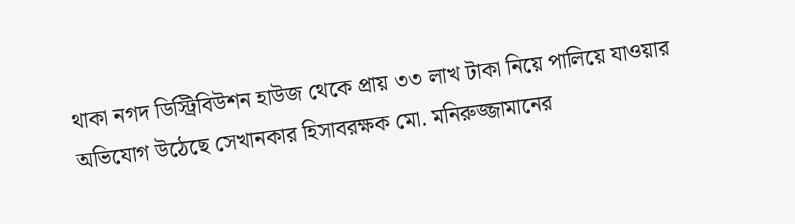থাকা নগদ ডিস্ট্রিবিউশন হাউজ থেকে প্রায় ৩৩ লাখ টাকা নিয়ে পালিয়ে যাওয়ার অভিযোগ উঠেছে সেখানকার হিসাবরক্ষক মো. মনিরুজ্জামানের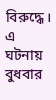বিরুদ্ধে। এ ঘটনায় বুধবার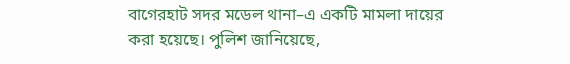বাগেরহাট সদর মডেল থানা–এ একটি মামলা দায়ের করা হয়েছে। পুলিশ জানিয়েছে,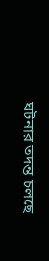ঘটনার তদন্ত চলছে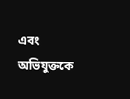এবং অভিযুক্তকে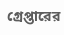গ্রেপ্তারের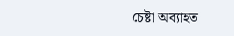চেষ্টা অব্যাহত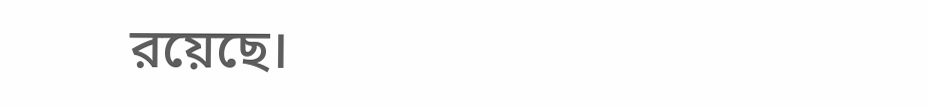রয়েছে।